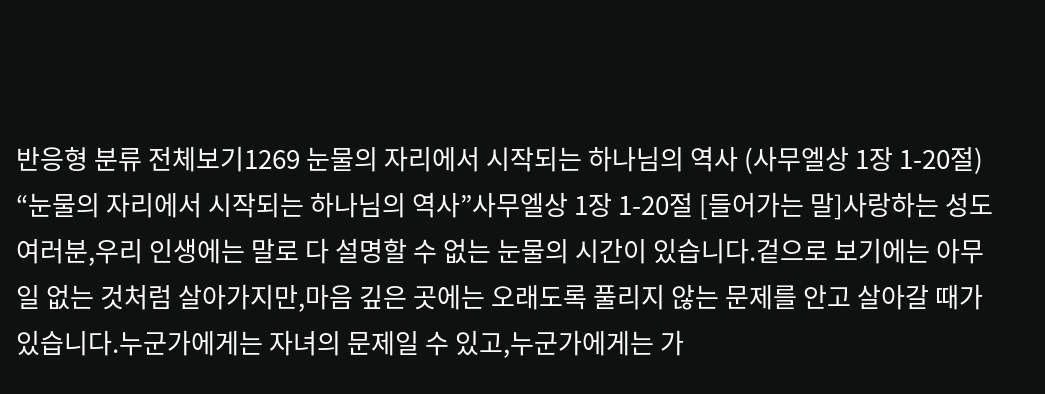반응형 분류 전체보기1269 눈물의 자리에서 시작되는 하나님의 역사 (사무엘상 1장 1-20절) “눈물의 자리에서 시작되는 하나님의 역사”사무엘상 1장 1-20절 [들어가는 말]사랑하는 성도 여러분,우리 인생에는 말로 다 설명할 수 없는 눈물의 시간이 있습니다.겉으로 보기에는 아무 일 없는 것처럼 살아가지만,마음 깊은 곳에는 오래도록 풀리지 않는 문제를 안고 살아갈 때가 있습니다.누군가에게는 자녀의 문제일 수 있고,누군가에게는 가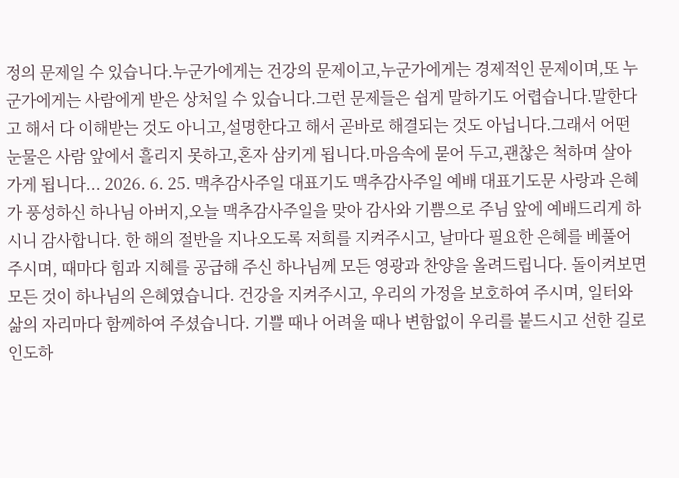정의 문제일 수 있습니다.누군가에게는 건강의 문제이고,누군가에게는 경제적인 문제이며,또 누군가에게는 사람에게 받은 상처일 수 있습니다.그런 문제들은 쉽게 말하기도 어렵습니다.말한다고 해서 다 이해받는 것도 아니고,설명한다고 해서 곧바로 해결되는 것도 아닙니다.그래서 어떤 눈물은 사람 앞에서 흘리지 못하고,혼자 삼키게 됩니다.마음속에 묻어 두고,괜찮은 척하며 살아가게 됩니다... 2026. 6. 25. 맥추감사주일 대표기도 맥추감사주일 예배 대표기도문 사랑과 은혜가 풍성하신 하나님 아버지,오늘 맥추감사주일을 맞아 감사와 기쁨으로 주님 앞에 예배드리게 하시니 감사합니다. 한 해의 절반을 지나오도록 저희를 지켜주시고, 날마다 필요한 은혜를 베풀어 주시며, 때마다 힘과 지혜를 공급해 주신 하나님께 모든 영광과 찬양을 올려드립니다. 돌이켜보면 모든 것이 하나님의 은혜였습니다. 건강을 지켜주시고, 우리의 가정을 보호하여 주시며, 일터와 삶의 자리마다 함께하여 주셨습니다. 기쁠 때나 어려울 때나 변함없이 우리를 붙드시고 선한 길로 인도하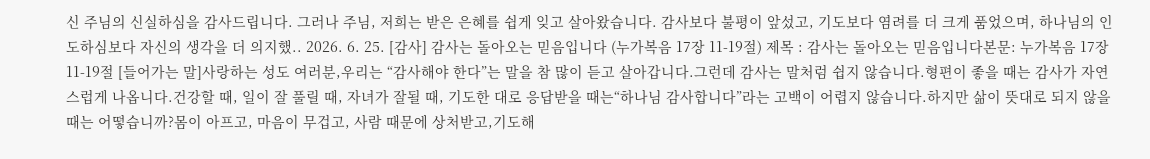신 주님의 신실하심을 감사드립니다. 그러나 주님, 저희는 받은 은혜를 쉽게 잊고 살아왔습니다. 감사보다 불평이 앞섰고, 기도보다 염려를 더 크게 품었으며, 하나님의 인도하심보다 자신의 생각을 더 의지했.. 2026. 6. 25. [감사] 감사는 돌아오는 믿음입니다 (누가복음 17장 11-19절) 제목 : 감사는 돌아오는 믿음입니다본문: 누가복음 17장 11-19절 [들어가는 말]사랑하는 성도 여러분,우리는 “감사해야 한다”는 말을 참 많이 듣고 살아갑니다.그런데 감사는 말처럼 쉽지 않습니다.형편이 좋을 때는 감사가 자연스럽게 나옵니다.건강할 때, 일이 잘 풀릴 때, 자녀가 잘될 때, 기도한 대로 응답받을 때는“하나님 감사합니다”라는 고백이 어렵지 않습니다.하지만 삶이 뜻대로 되지 않을 때는 어떻습니까?몸이 아프고, 마음이 무겁고, 사람 때문에 상처받고,기도해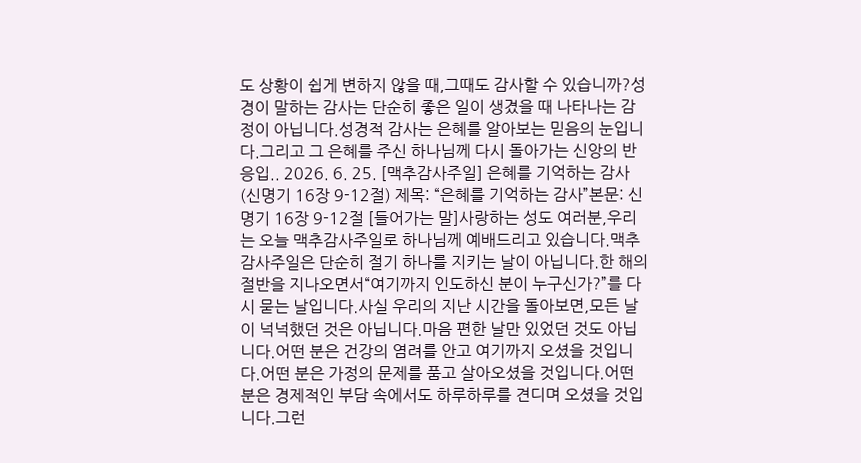도 상황이 쉽게 변하지 않을 때,그때도 감사할 수 있습니까?성경이 말하는 감사는 단순히 좋은 일이 생겼을 때 나타나는 감정이 아닙니다.성경적 감사는 은혜를 알아보는 믿음의 눈입니다.그리고 그 은혜를 주신 하나님께 다시 돌아가는 신앙의 반응입.. 2026. 6. 25. [맥추감사주일] 은혜를 기억하는 감사 (신명기 16장 9-12절) 제목: “은혜를 기억하는 감사”본문: 신명기 16장 9-12절 [들어가는 말]사랑하는 성도 여러분,우리는 오늘 맥추감사주일로 하나님께 예배드리고 있습니다.맥추감사주일은 단순히 절기 하나를 지키는 날이 아닙니다.한 해의 절반을 지나오면서“여기까지 인도하신 분이 누구신가?”를 다시 묻는 날입니다.사실 우리의 지난 시간을 돌아보면,모든 날이 넉넉했던 것은 아닙니다.마음 편한 날만 있었던 것도 아닙니다.어떤 분은 건강의 염려를 안고 여기까지 오셨을 것입니다.어떤 분은 가정의 문제를 품고 살아오셨을 것입니다.어떤 분은 경제적인 부담 속에서도 하루하루를 견디며 오셨을 것입니다.그런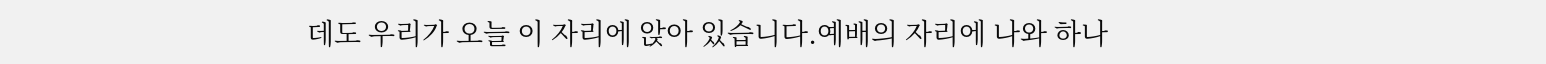데도 우리가 오늘 이 자리에 앉아 있습니다.예배의 자리에 나와 하나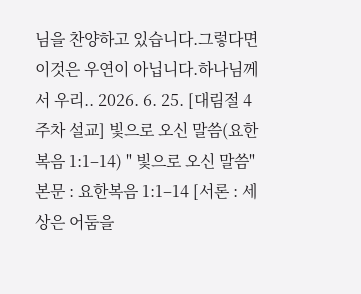님을 찬양하고 있습니다.그렇다면 이것은 우연이 아닙니다.하나님께서 우리.. 2026. 6. 25. [대림절 4주차 설교] 빛으로 오신 말씀(요한복음 1:1–14) " 빛으로 오신 말씀" 본문 : 요한복음 1:1–14 [서론 : 세상은 어둠을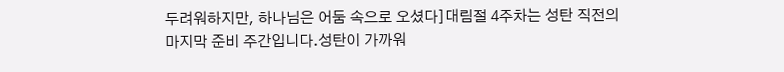두려워하지만, 하나님은 어둠 속으로 오셨다]대림절 4주차는 성탄 직전의 마지막 준비 주간입니다.성탄이 가까워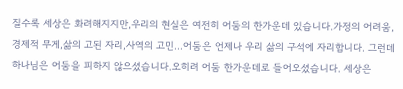질수록 세상은 화려해지지만,우리의 현실은 여전히 어둠의 한가운데 있습니다.가정의 어려움,경제적 무게,삶의 고된 자리,사역의 고민…어둠은 언제나 우리 삶의 구석에 자리합니다. 그런데 하나님은 어둠을 피하지 않으셨습니다.오히려 어둠 한가운데로 들어오셨습니다. 세상은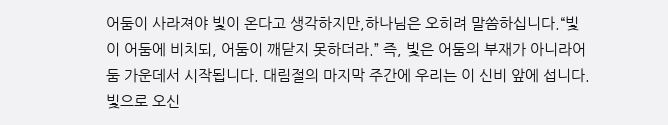어둠이 사라져야 빛이 온다고 생각하지만,하나님은 오히려 말씀하십니다.“빛이 어둠에 비치되, 어둠이 깨닫지 못하더라.” 즉, 빛은 어둠의 부재가 아니라어둠 가운데서 시작됩니다. 대림절의 마지막 주간에 우리는 이 신비 앞에 섭니다.빛으로 오신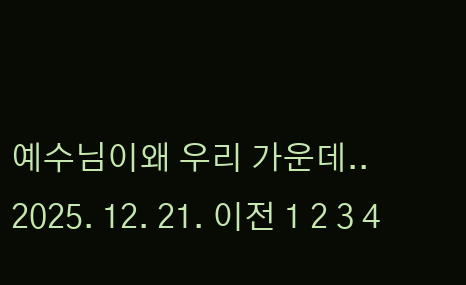예수님이왜 우리 가운데.. 2025. 12. 21. 이전 1 2 3 4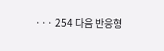··· 254 다음 반응형